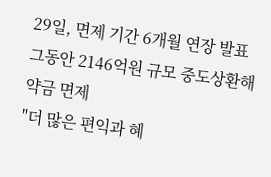29일, 면제 기간 6개월 연장 발표
그동안 2146억원 규모 중도상환해약금 면제
"더 많은 편익과 혜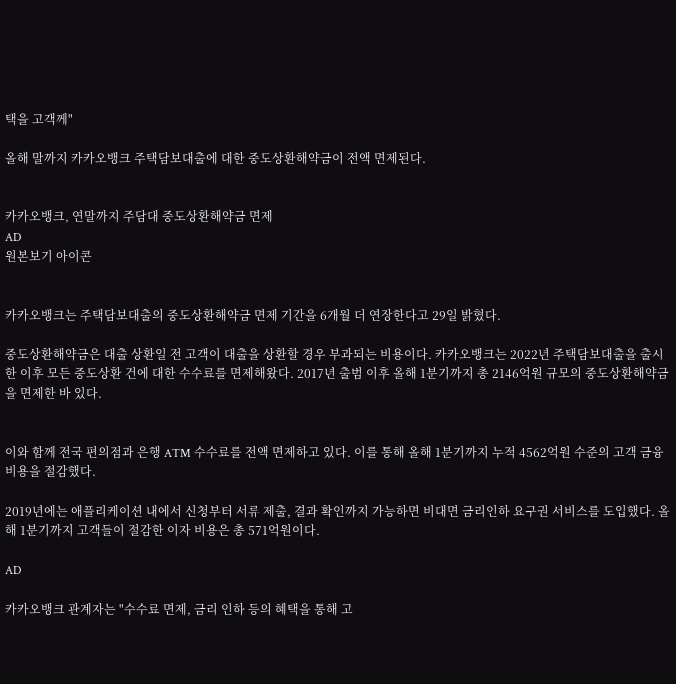택을 고객께"

올해 말까지 카카오뱅크 주택담보대출에 대한 중도상환해약금이 전액 면제된다.


카카오뱅크, 연말까지 주담대 중도상환해약금 면제
AD
원본보기 아이콘


카카오뱅크는 주택담보대출의 중도상환해약금 면제 기간을 6개월 더 연장한다고 29일 밝혔다.

중도상환해약금은 대출 상환일 전 고객이 대출을 상환할 경우 부과되는 비용이다. 카카오뱅크는 2022년 주택담보대출을 출시한 이후 모든 중도상환 건에 대한 수수료를 면제해왔다. 2017년 출범 이후 올해 1분기까지 총 2146억원 규모의 중도상환해약금을 면제한 바 있다.


이와 함께 전국 편의점과 은행 ATM 수수료를 전액 면제하고 있다. 이를 통해 올해 1분기까지 누적 4562억원 수준의 고객 금융 비용을 절감했다.

2019년에는 애플리케이션 내에서 신청부터 서류 제출, 결과 확인까지 가능하면 비대면 금리인하 요구권 서비스를 도입했다. 올해 1분기까지 고객들이 절감한 이자 비용은 총 571억원이다.

AD

카카오뱅크 관계자는 "수수료 면제, 금리 인하 등의 혜택을 통해 고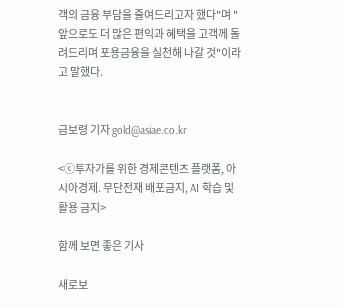객의 금융 부담을 줄여드리고자 했다"며 "앞으로도 더 많은 편익과 혜택을 고객께 돌려드리며 포용금융을 실천해 나갈 것"이라고 말했다.


금보령 기자 gold@asiae.co.kr

<ⓒ투자가를 위한 경제콘텐츠 플랫폼, 아시아경제. 무단전재 배포금지, AI 학습 및 활용 금지>

함께 보면 좋은 기사

새로보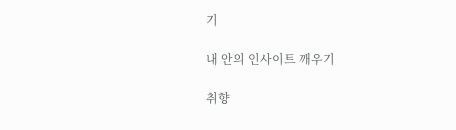기

내 안의 인사이트 깨우기

취향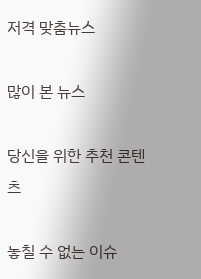저격 맞춤뉴스

많이 본 뉴스

당신을 위한 추천 콘텐츠

놓칠 수 없는 이슈